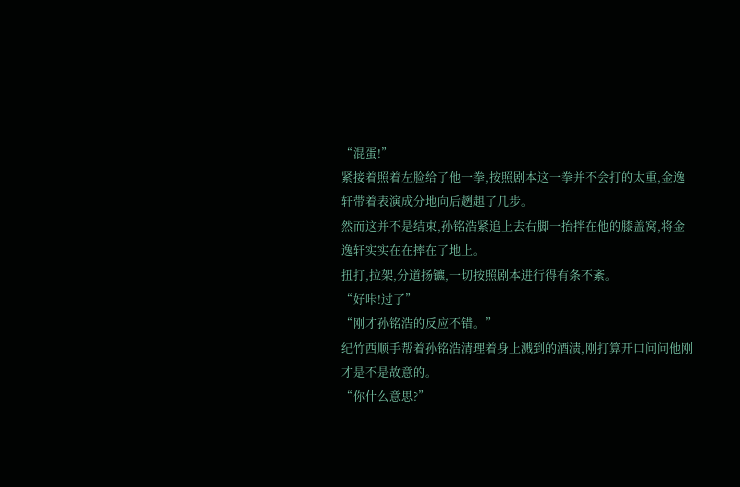“混蛋!”
紧接着照着左脸给了他一拳,按照剧本这一拳并不会打的太重,金逸轩带着表演成分地向后趔趄了几步。
然而这并不是结束,孙铭浩紧追上去右脚一抬拌在他的膝盖窝,将金逸轩实实在在摔在了地上。
扭打,拉架,分道扬镳,一切按照剧本进行得有条不紊。
“好咔!过了”
“刚才孙铭浩的反应不错。”
纪竹西顺手帮着孙铭浩清理着身上溅到的酒渍,刚打算开口问问他刚才是不是故意的。
“你什么意思?”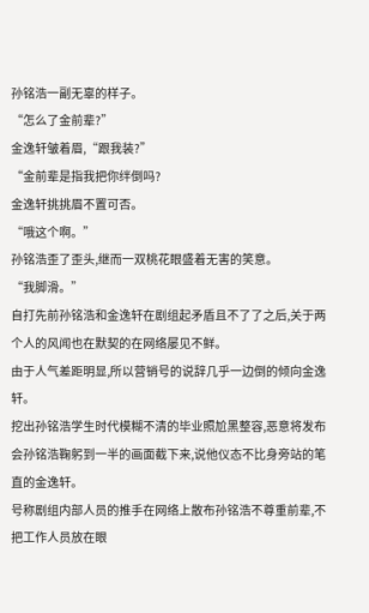孙铭浩一副无辜的样子。
“怎么了金前辈?”
金逸轩皱着眉,“跟我装?”
“金前辈是指我把你绊倒吗?
金逸轩挑挑眉不置可否。
“哦这个啊。”
孙铭浩歪了歪头,继而一双桃花眼盛着无害的笑意。
“我脚滑。”
自打先前孙铭浩和金逸轩在剧组起矛盾且不了了之后,关于两个人的风闻也在默契的在网络屡见不鲜。
由于人气差距明显,所以营销号的说辞几乎一边倒的倾向金逸轩。
挖出孙铭浩学生时代模糊不清的毕业照尬黑整容,恶意将发布会孙铭浩鞠躬到一半的画面截下来,说他仪态不比身旁站的笔直的金逸轩。
号称剧组内部人员的推手在网络上散布孙铭浩不尊重前辈,不把工作人员放在眼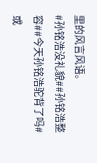里的风言风语。
#孙铭浩没礼貌##孙铭浩整容##今天孙铭浩驼背了吗#
或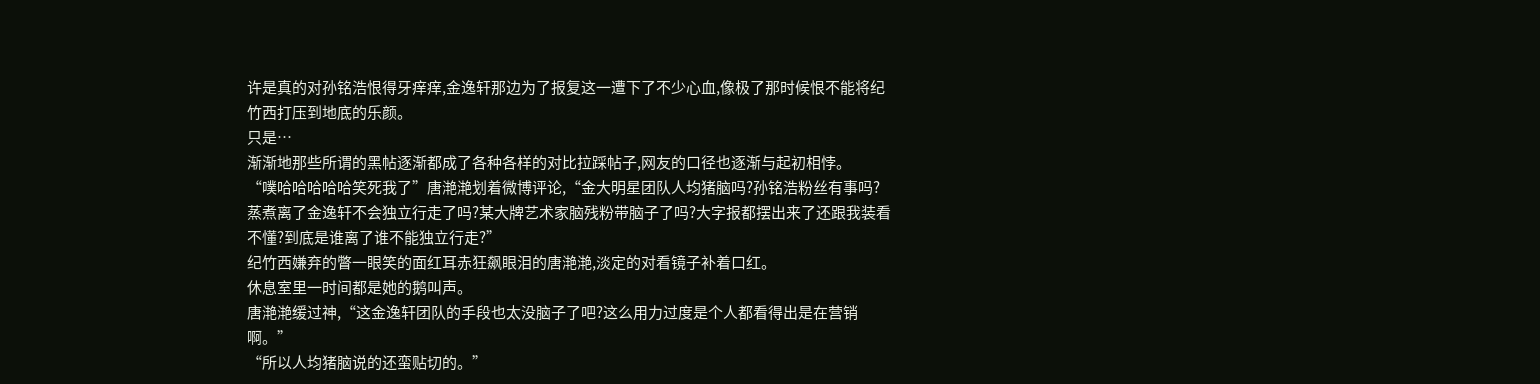许是真的对孙铭浩恨得牙痒痒,金逸轩那边为了报复这一遭下了不少心血,像极了那时候恨不能将纪竹西打压到地底的乐颜。
只是…
渐渐地那些所谓的黑帖逐渐都成了各种各样的对比拉踩帖子,网友的口径也逐渐与起初相悖。
“噗哈哈哈哈哈笑死我了”唐滟滟划着微博评论,“金大明星团队人均猪脑吗?孙铭浩粉丝有事吗?蒸煮离了金逸轩不会独立行走了吗?某大牌艺术家脑残粉带脑子了吗?大字报都摆出来了还跟我装看不懂?到底是谁离了谁不能独立行走?”
纪竹西嫌弃的瞥一眼笑的面红耳赤狂飙眼泪的唐滟滟,淡定的对看镜子补着口红。
休息室里一时间都是她的鹅叫声。
唐滟滟缓过神,“这金逸轩团队的手段也太没脑子了吧?这么用力过度是个人都看得出是在营销啊。”
“所以人均猪脑说的还蛮贴切的。”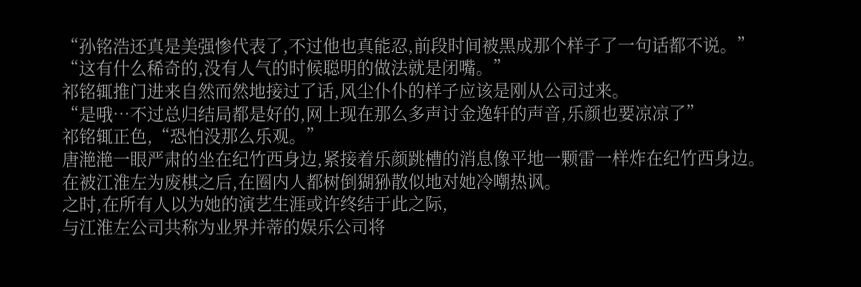“孙铭浩还真是美强惨代表了,不过他也真能忍,前段时间被黑成那个样子了一句话都不说。”
“这有什么稀奇的,没有人气的时候聪明的做法就是闭嘴。”
祁铭辄推门进来自然而然地接过了话,风尘仆仆的样子应该是刚从公司过来。
“是哦…不过总归结局都是好的,网上现在那么多声讨金逸轩的声音,乐颜也要凉凉了”
祁铭辄正色,“恐怕没那么乐观。”
唐滟滟一眼严肃的坐在纪竹西身边,紧接着乐颜跳槽的消息像平地一颗雷一样炸在纪竹西身边。
在被江淮左为废棋之后,在圈内人都树倒猢狲散似地对她冷嘲热讽。
之时,在所有人以为她的演艺生涯或许终结于此之际,
与江淮左公司共称为业界并蒂的娱乐公司将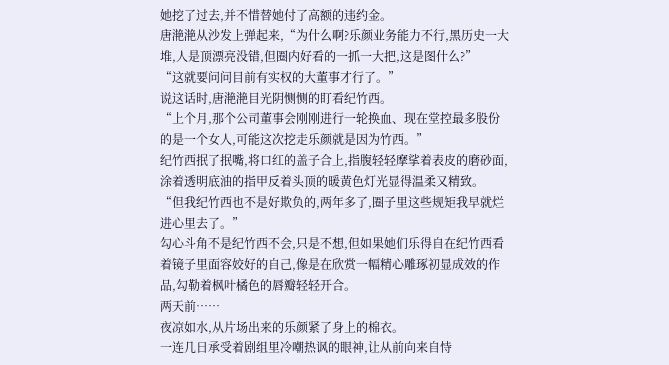她挖了过去,并不惜替她付了高额的违约金。
唐滟滟从沙发上弹起来,“为什么啊?乐颜业务能力不行,黑历史一大堆,人是顶漂亮没错,但圈内好看的一抓一大把,这是图什么?”
“这就要问问目前有实权的大董事才行了。”
说这话时,唐滟滟目光阴恻恻的盯看纪竹西。
“上个月,那个公司董事会刚刚进行一轮换血、现在堂控最多股份的是一个女人,可能这次挖走乐颜就是因为竹西。”
纪竹西抿了抿嘴,将口红的盖子合上,指腹轻轻摩挲着表皮的磨砂面,涂着透明底油的指甲反着头顶的暖黄色灯光显得温柔又精致。
“但我纪竹西也不是好欺负的,两年多了,圈子里这些规矩我早就烂进心里去了。”
勾心斗角不是纪竹西不会,只是不想,但如果她们乐得自在纪竹西看着镜子里面容姣好的自己,像是在欣赏一幅精心雕琢初显成效的作品,勾勒着枫叶橘色的唇瓣轻轻开合。
两天前……
夜凉如水,从片场出来的乐颜紧了身上的棉衣。
一连几日承受着剧组里冷嘲热讽的眼神,让从前向来自恃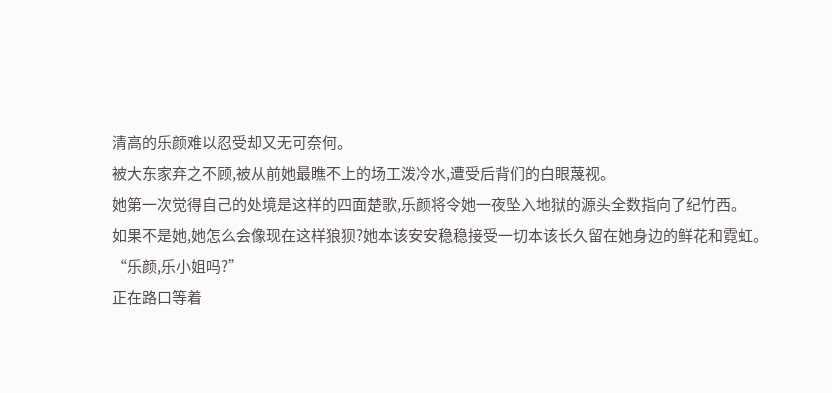清高的乐颜难以忍受却又无可奈何。
被大东家弃之不顾,被从前她最瞧不上的场工泼冷水,遭受后背们的白眼蔑视。
她第一次觉得自己的处境是这样的四面楚歌,乐颜将令她一夜坠入地狱的源头全数指向了纪竹西。
如果不是她,她怎么会像现在这样狼狈?她本该安安稳稳接受一切本该长久留在她身边的鲜花和霓虹。
“乐颜,乐小姐吗?”
正在路口等着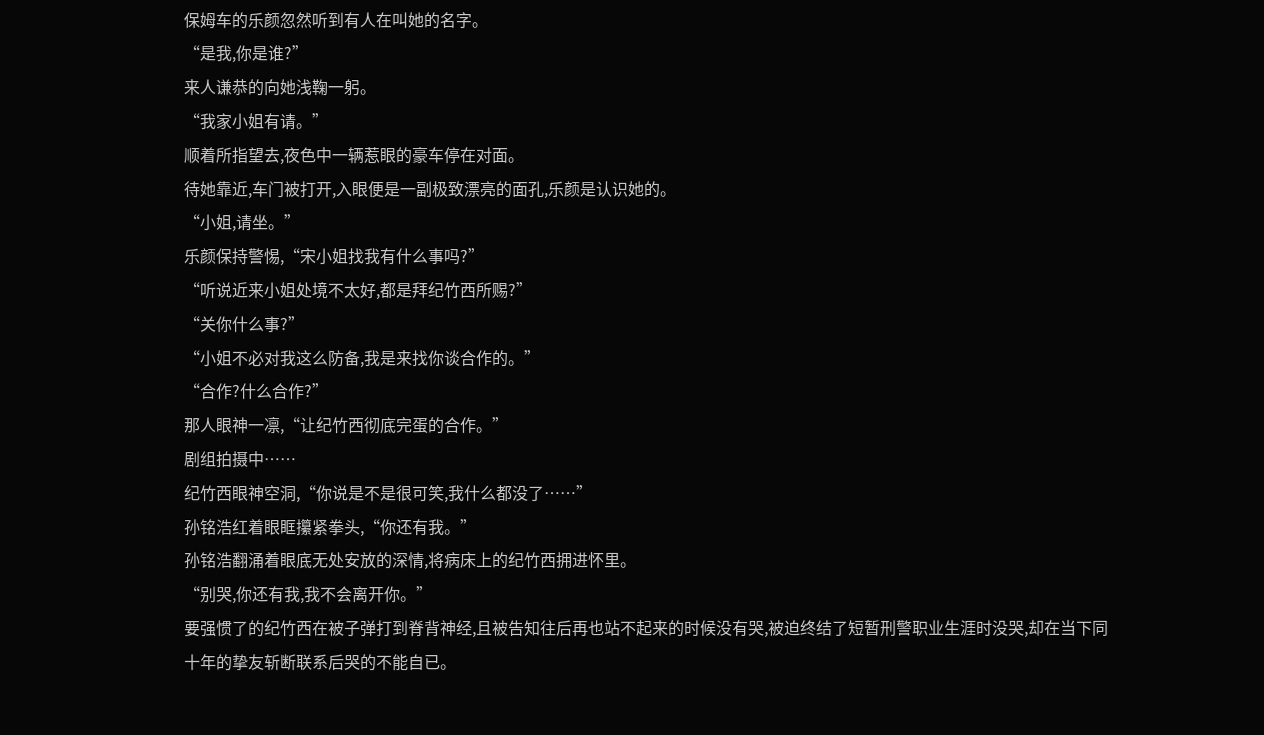保姆车的乐颜忽然听到有人在叫她的名字。
“是我,你是谁?”
来人谦恭的向她浅鞠一躬。
“我家小姐有请。”
顺着所指望去,夜色中一辆惹眼的豪车停在对面。
待她靠近,车门被打开,入眼便是一副极致漂亮的面孔,乐颜是认识她的。
“小姐,请坐。”
乐颜保持警惕,“宋小姐找我有什么事吗?”
“听说近来小姐处境不太好,都是拜纪竹西所赐?”
“关你什么事?”
“小姐不必对我这么防备,我是来找你谈合作的。”
“合作?什么合作?”
那人眼神一凛,“让纪竹西彻底完蛋的合作。”
剧组拍摄中……
纪竹西眼神空洞,“你说是不是很可笑,我什么都没了……”
孙铭浩红着眼眶攥紧拳头,“你还有我。”
孙铭浩翻涌着眼底无处安放的深情,将病床上的纪竹西拥进怀里。
“别哭,你还有我,我不会离开你。”
要强惯了的纪竹西在被子弹打到脊背神经,且被告知往后再也站不起来的时候没有哭,被迫终结了短暂刑警职业生涯时没哭,却在当下同十年的挚友斩断联系后哭的不能自已。